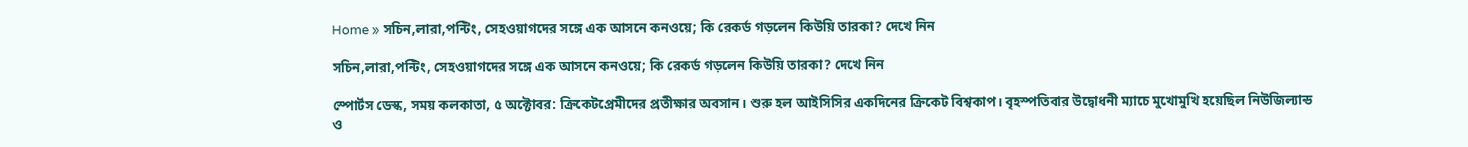Home » সচিন,লারা,পন্টিং, সেহওয়াগদের সঙ্গে এক আসনে কনওয়ে; কি রেকর্ড গড়লেন কিউয়ি তারকা? দেখে নিন

সচিন,লারা,পন্টিং, সেহওয়াগদের সঙ্গে এক আসনে কনওয়ে; কি রেকর্ড গড়লেন কিউয়ি তারকা? দেখে নিন

স্পোর্টস ডেস্ক, সময় কলকাতা, ৫ অক্টোবর: ক্রিকেটপ্রেমীদের প্রতীক্ষার অবসান। শুরু হল আইসিসির একদিনের ক্রিকেট বিশ্বকাপ। বৃহস্পতিবার উদ্বোধনী ম্যাচে মুখোমুখি হয়েছিল নিউজিল্যান্ড ও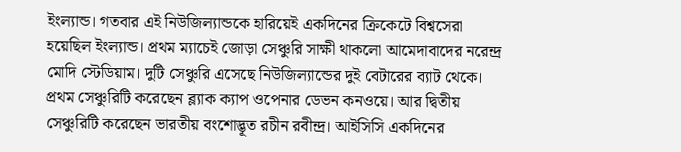ইংল্যান্ড। গতবার এই নিউজিল্যান্ডকে হারিয়েই একদিনের ক্রিকেটে বিশ্বসেরা হয়েছিল ইংল্যান্ড। প্রথম ম্যাচেই জোড়া সেঞ্চুরি সাক্ষী থাকলো আমেদাবাদের নরেন্দ্র মোদি স্টেডিয়াম। দুটি সেঞ্চুরি এসেছে নিউজিল্যান্ডের দুই বেটারের ব্যাট থেকে। প্রথম সেঞ্চুরিটি করেছেন ব্ল্যাক ক্যাপ ওপেনার ডেভন কনওয়ে। আর দ্বিতীয় সেঞ্চুরিটি করেছেন ভারতীয় বংশোদ্ভূত রচীন রবীন্দ্র। আইসিসি একদিনের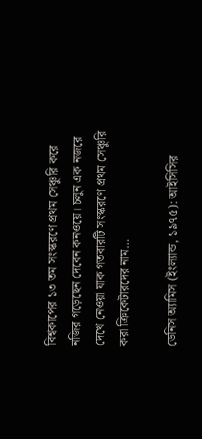বিশ্বকাপের ১৩ তম সংস্করণে প্রথম সেঞ্চুরি করে নজির গড়েছেন দেবেন কনওয়ে। চলুন এক নজরে দেখে নেওয়া যাক গতবারটি সংস্করণে প্রথম সেঞ্চুরি করা ক্রিকেটারদের নাম…

ডেনিস অ্যামিস (ইংল্যান্ড, ১৯৭৫): আইসিসির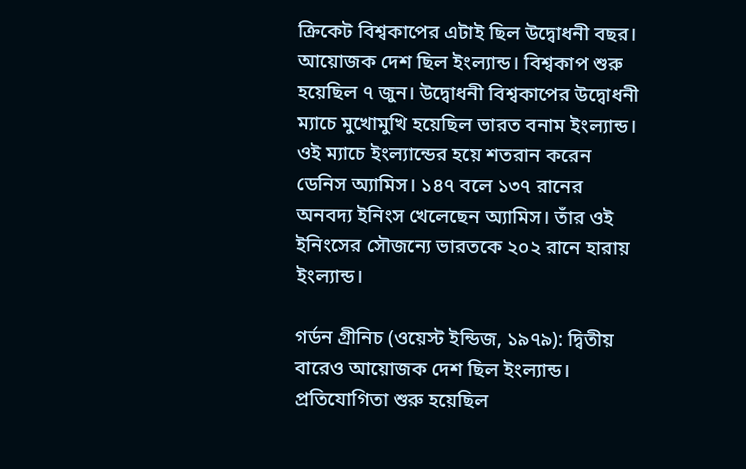ক্রিকেট বিশ্বকাপের এটাই ছিল উদ্বোধনী বছর। আয়োজক দেশ ছিল ইংল্যান্ড। বিশ্বকাপ শুরু হয়েছিল ৭ জুন। উদ্বোধনী বিশ্বকাপের উদ্বোধনী ম্যাচে মুখোমুখি হয়েছিল ভারত বনাম ইংল্যান্ড। ওই ম্যাচে ইংল্যান্ডের হয়ে শতরান করেন ডেনিস অ্যামিস। ১৪৭ বলে ১৩৭ রানের অনবদ্য ইনিংস খেলেছেন অ্যামিস। তাঁর ওই ইনিংসের সৌজন্যে ভারতকে ২০২ রানে হারায় ইংল্যান্ড।

গর্ডন গ্রীনিচ (ওয়েস্ট ইন্ডিজ, ১৯৭৯): দ্বিতীয় বারেও আয়োজক দেশ ছিল ইংল্যান্ড। প্রতিযোগিতা শুরু হয়েছিল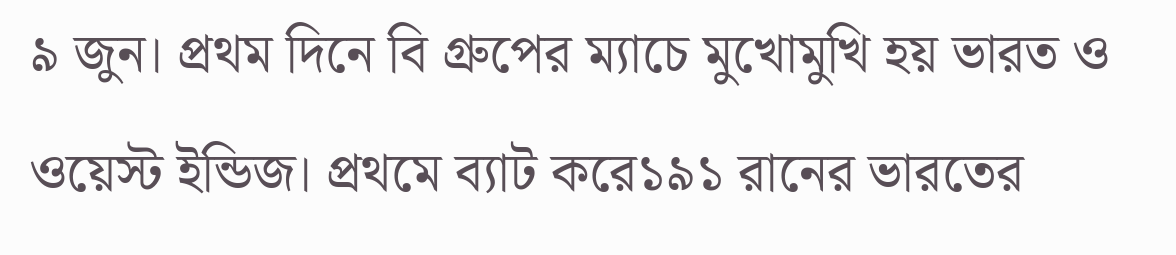৯ জুন। প্রথম দিনে বি গ্রুপের ম্যাচে মুখোমুখি হয় ভারত ও ওয়েস্ট ইন্ডিজ। প্রথমে ব্যাট করে১৯১ রানের ভারতের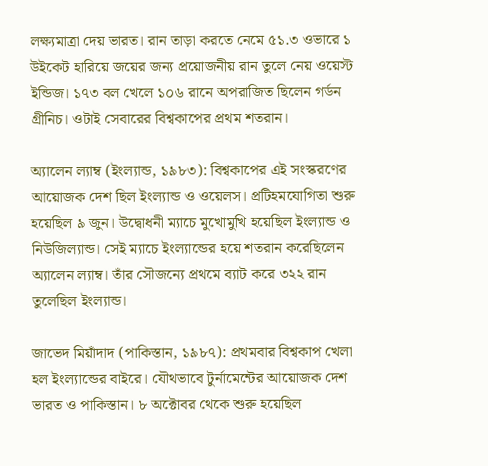লক্ষ্যমাত্রা দেয় ভারত। রান তাড়া করতে নেমে ৫১.৩ ওভারে ১ উইকেট হারিয়ে জয়ের জন্য প্রয়োজনীয় রান তুলে নেয় ওয়েস্ট ইন্ডিজ। ১৭৩ বল খেলে ১০৬ রানে অপরাজিত ছিলেন গর্ডন গ্রীনিচ। ওটাই সেবারের বিশ্বকাপের প্রথম শতরান।

অ্যালেন ল্যাম্ব (ইংল্যান্ড, ১৯৮৩): বিশ্বকাপের এই সংস্করণের আয়োজক দেশ ছিল ইংল্যান্ড ও ওয়েলস। প্রটিহমযোগিতা শুরু হয়েছিল ৯ জুন। উদ্বোধনী ম্যাচে মুখোমুখি হয়েছিল ইংল্যান্ড ও নিউজিল্যান্ড। সেই ম্যাচে ইংল্যান্ডের হয়ে শতরান করেছিলেন অ্যালেন ল্যাম্ব। তাঁর সৌজন্যে প্রথমে ব্যাট করে ৩২২ রান তুলেছিল ইংল্যান্ড।

জাভেদ মিয়াঁদাদ (পাকিস্তান, ১৯৮৭): প্রথমবার বিশ্বকাপ খেলা হল ইংল্যান্ডের বাইরে। যৌথভাবে টুর্নামেন্টের আয়োজক দেশ ভারত ও পাকিস্তান। ৮ অক্টোবর থেকে শুরু হয়েছিল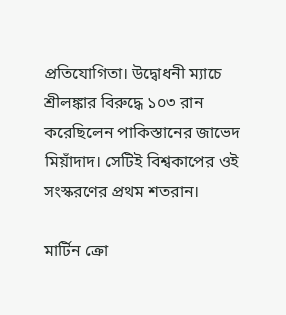প্রতিযোগিতা। উদ্বোধনী ম্যাচে শ্রীলঙ্কার বিরুদ্ধে ১০৩ রান করেছিলেন পাকিস্তানের জাভেদ মিয়াঁদাদ। সেটিই বিশ্বকাপের ওই সংস্করণের প্রথম শতরান।

মার্টিন ক্রো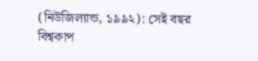(নিউজিল্যান্ড, ১৯৯২): সেই বছর বিশ্বকাপ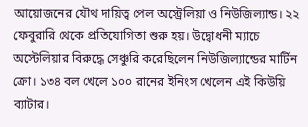আয়োজনের যৌথ দায়িত্ব পেল অস্ট্রেলিয়া ও নিউজিল্যান্ড। ২২ ফেবুরারি থেকে প্রতিযোগিতা শুরু হয়। উদ্বোধনী ম্যাচে অস্টেলিয়ার বিরুদ্ধে সেঞ্চুরি করেছিলেন নিউজিল্যান্ডের মার্টিন ক্রো। ১৩৪ বল খেলে ১০০ রানের ইনিংস খেলেন এই কিউয়ি ব্যাটার।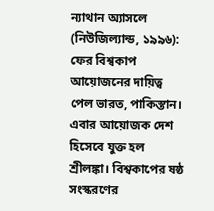ন্যাথান অ্যাসলে (নিউজিল্যান্ড, ১৯৯৬): ফের বিশ্বকাপ আয়োজনের দায়িত্ব পেল ভারত, পাকিস্তান। এবার আয়োজক দেশ হিসেবে যুক্ত হল শ্রীলঙ্কা। বিশ্বকাপের ষষ্ঠ সংস্করণের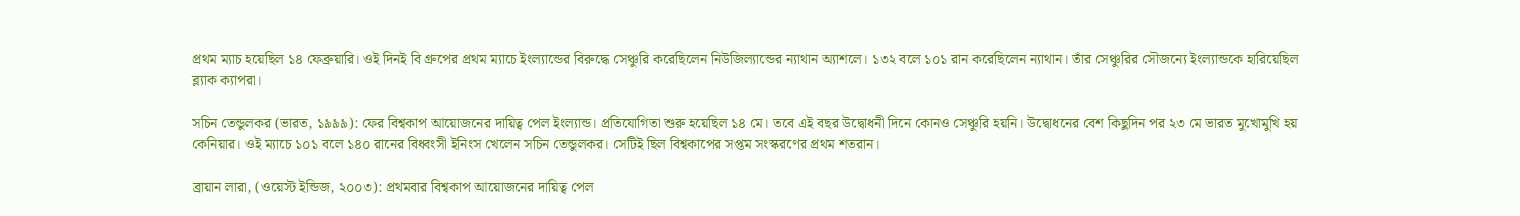প্রথম ম্যাচ হয়েছিল ১৪ ফেব্রুয়ারি। ওই দিনই বি গ্রুপের প্রথম ম্যাচে ইংল্যান্ডের বিরুদ্ধে সেঞ্চুরি করেছিলেন নিউজিল্যান্ডের ন্যাথান অ্যাশলে। ১৩২ বলে ১০১ রান করেছিলেন ন্যাথান। তাঁর সেঞ্চুরির সৌজন্যে ইংল্যান্ডকে হারিয়েছিল ব্ল্যাক ক্যাপরা।

সচিন তেন্ডুলকর (ভারত, ১৯৯৯): ফের বিশ্বকাপ আয়োজনের দায়িত্ব পেল ইংল্যান্ড। প্রতিযোগিতা শুরু হয়েছিল ১৪ মে। তবে এই বছর উদ্বোধনী দিনে কোনও সেঞ্চুরি হয়নি। উদ্বোধনের বেশ কিছুদিন পর ২৩ মে ভারত মুখোমুখি হয় কেনিয়ার। ওই ম্যাচে ১০১ বলে ১৪০ রানের বিধ্বংসী ইনিংস খেলেন সচিন তেন্ডুলকর। সেটিই ছিল বিশ্বকাপের সপ্তম সংস্করণের প্রথম শতরান।

ব্রায়ান লারা, (ওয়েস্ট ইন্ডিজ, ২০০৩): প্রথমবার বিশ্বকাপ আয়োজনের দায়িত্ব পেল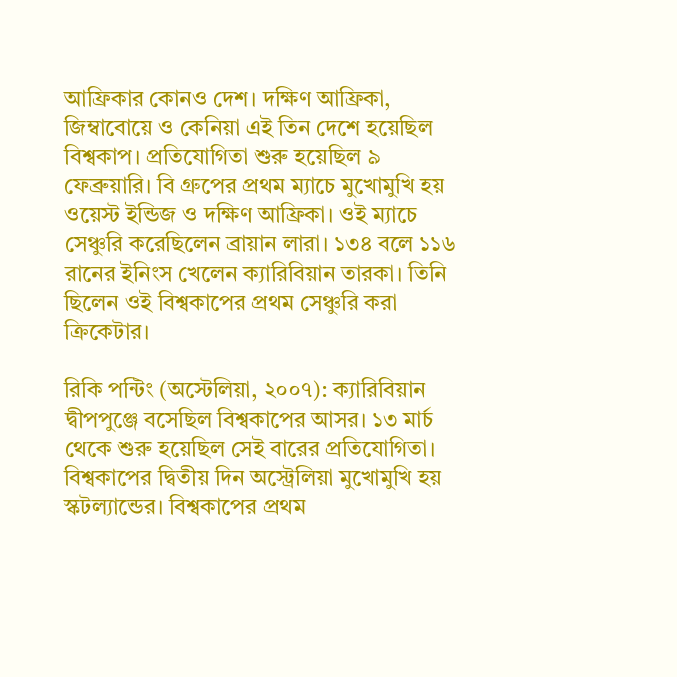আফ্রিকার কোনও দেশ। দক্ষিণ আফ্রিকা, জিম্বাবোয়ে ও কেনিয়া এই তিন দেশে হয়েছিল বিশ্বকাপ। প্রতিযোগিতা শুরু হয়েছিল ৯ ফেব্রুয়ারি। বি গ্রুপের প্রথম ম্যাচে মুখোমুখি হয় ওয়েস্ট ইন্ডিজ ও দক্ষিণ আফ্রিকা। ওই ম্যাচে সেঞ্চুরি করেছিলেন ব্রায়ান লারা। ১৩৪ বলে ১১৬ রানের ইনিংস খেলেন ক্যারিবিয়ান তারকা। তিনি ছিলেন ওই বিশ্বকাপের প্রথম সেঞ্চুরি করা ক্রিকেটার।

রিকি পন্টিং (অস্টেলিয়া, ২০০৭): ক্যারিবিয়ান দ্বীপপুঞ্জে বসেছিল বিশ্বকাপের আসর। ১৩ মার্চ থেকে শুরু হয়েছিল সেই বারের প্রতিযোগিতা। বিশ্বকাপের দ্বিতীয় দিন অস্ট্রেলিয়া মুখোমুখি হয় স্কটল্যান্ডের। বিশ্বকাপের প্রথম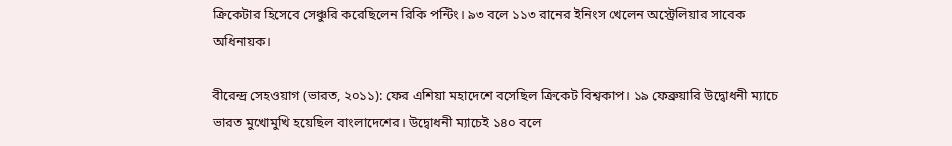ক্রিকেটার হিসেবে সেঞ্চুরি করেছিলেন রিকি পন্টিং। ৯৩ বলে ১১৩ রানের ইনিংস খেলেন অস্ট্রেলিয়ার সাবেক অধিনায়ক।

বীরেন্দ্র সেহওয়াগ (ভারত, ২০১১): ফের এশিয়া মহাদেশে বসেছিল ক্রিকেট বিশ্বকাপ। ১৯ ফেব্রুয়ারি উদ্বোধনী ম্যাচে ভারত মুখোমুখি হয়েছিল বাংলাদেশের। উদ্বোধনী ম্যাচেই ১৪০ বলে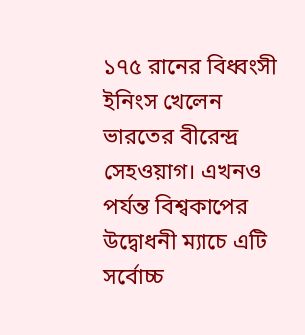১৭৫ রানের বিধ্বংসী ইনিংস খেলেন ভারতের বীরেন্দ্র সেহওয়াগ। এখনও পর্যন্ত বিশ্বকাপের উদ্বোধনী ম্যাচে এটি সর্বোচ্চ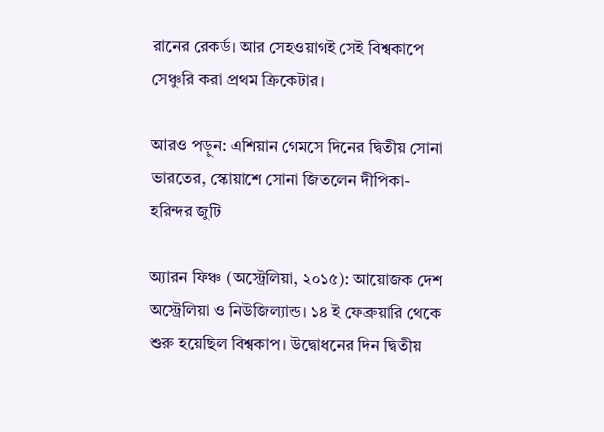রানের রেকর্ড। আর সেহওয়াগই সেই বিশ্বকাপে সেঞ্চুরি করা প্রথম ক্রিকেটার।

আরও পড়ুন: এশিয়ান গেমসে দিনের দ্বিতীয় সোনা ভারতের, স্কোয়াশে সোনা জিতলেন দীপিকা-হরিন্দর জুটি

অ্যারন ফিঞ্চ (অস্ট্রেলিয়া, ২০১৫): আয়োজক দেশ অস্ট্রেলিয়া ও নিউজিল্যান্ড। ১৪ ই ফেব্রুয়ারি থেকে শুরু হয়েছিল বিশ্বকাপ। উদ্বোধনের দিন দ্বিতীয়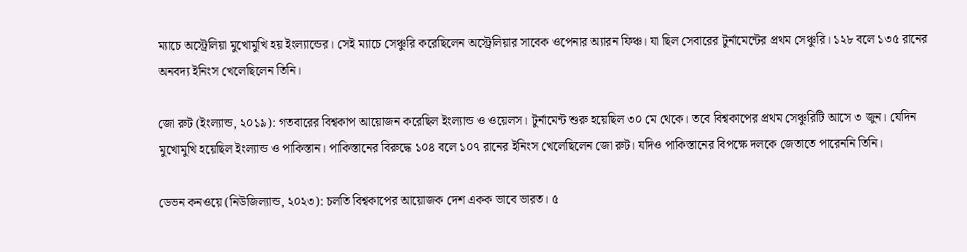ম্যাচে অস্ট্রেলিয়া মুখোমুখি হয় ইংল্যান্ডের। সেই ম্যাচে সেঞ্চুরি করেছিলেন অস্ট্রেলিয়ার সাবেক ওপেনার অ্যারন ফিঞ্চ। যা ছিল সেবারের টুর্নামেন্টের প্রথম সেঞ্চুরি। ১২৮ বলে ১৩৫ রানের অনবদ্য ইনিংস খেলেছিলেন তিনি।

জো রুট (ইংল্যান্ড, ২০১৯): গতবারের বিশ্বকাপ আয়োজন করেছিল ইংল্যান্ড ও ওয়েলস। টুর্নামেন্ট শুরু হয়েছিল ৩০ মে থেকে। তবে বিশ্বকাপের প্রথম সেঞ্চুরিটি আসে ৩ জুন। যেদিন মুখোমুখি হয়েছিল ইংল্যান্ড ও পাকিস্তান। পাকিস্তানের বিরুদ্ধে ১০৪ বলে ১০৭ রানের ইনিংস খেলেছিলেন জো রুট। যদিও পাকিস্তানের বিপক্ষে দলকে জেতাতে পারেননি তিনি।

ডেভন কনওয়ে (নিউজিল্যান্ড, ২০২৩): চলতি বিশ্বকাপের আয়োজক দেশ একক ভাবে ভারত। ৫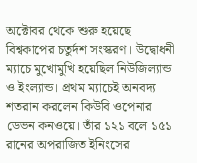অক্টোবর থেকে শুরু হয়েছে বিশ্বকাপের চতুর্দশ সংস্করণ। উদ্বোধনী ম্যাচে মুখোমুখি হয়েছিল নিউজিল্যান্ড ও ইংল্যান্ড। প্রথম ম্যাচেই অনবদ্য শতরান করলেন কিউবি ওপেনার ডেভন কনওয়ে। তাঁর ১২১ বলে ১৫১ রানের অপরাজিত ইনিংসের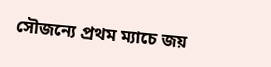সৌজন্যে প্রথম ম্যাচে জয়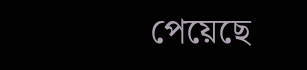পেয়েছে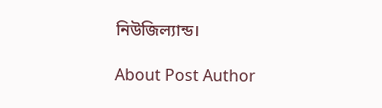নিউজিল্যান্ড।

About Post Author